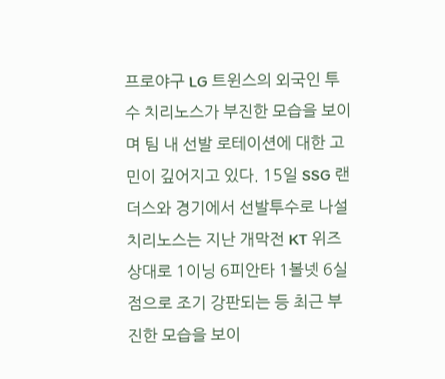프로야구 LG 트윈스의 외국인 투수 치리노스가 부진한 모습을 보이며 팀 내 선발 로테이션에 대한 고민이 깊어지고 있다. 15일 SSG 랜더스와 경기에서 선발투수로 나설 치리노스는 지난 개막전 KT 위즈 상대로 1이닝 6피안타 1볼넷 6실점으로 조기 강판되는 등 최근 부진한 모습을 보이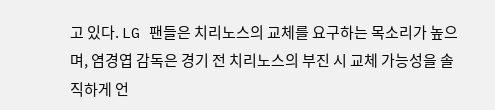고 있다. LG 팬들은 치리노스의 교체를 요구하는 목소리가 높으며, 염경엽 감독은 경기 전 치리노스의 부진 시 교체 가능성을 솔직하게 언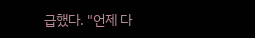급했다. "언제 다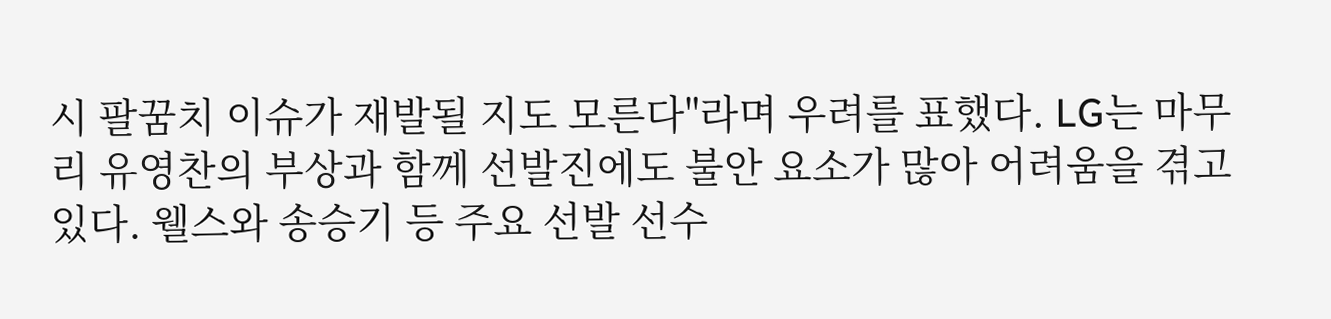시 팔꿈치 이슈가 재발될 지도 모른다"라며 우려를 표했다. LG는 마무리 유영찬의 부상과 함께 선발진에도 불안 요소가 많아 어려움을 겪고 있다. 웰스와 송승기 등 주요 선발 선수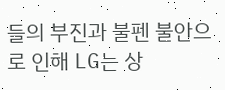들의 부진과 불펜 불안으로 인해 LG는 상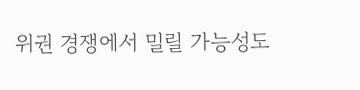위권 경쟁에서 밀릴 가능성도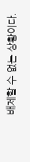배제할 수 없는 상황이다.